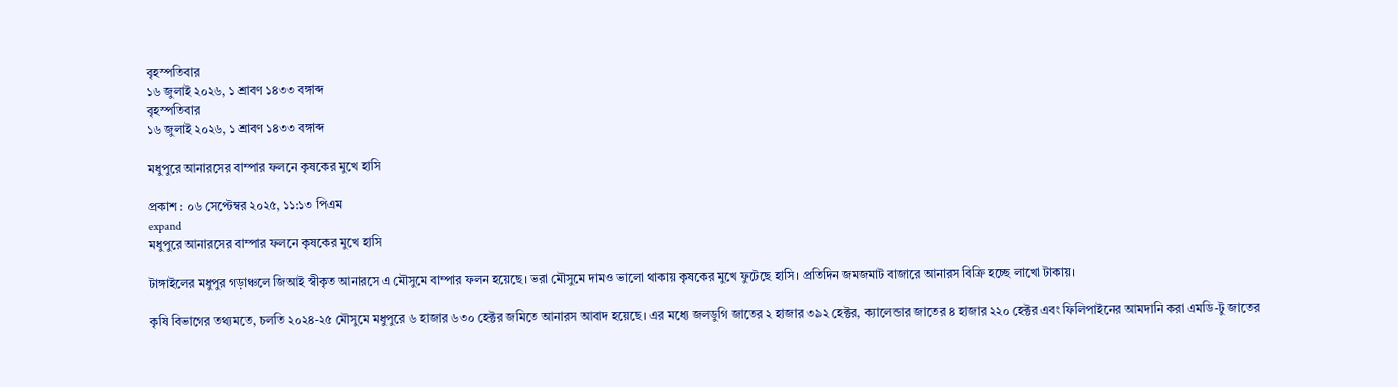বৃহস্পতিবার
১৬ জুলাই ২০২৬, ১ শ্রাবণ ১৪৩৩ বঙ্গাব্দ
বৃহস্পতিবার
১৬ জুলাই ২০২৬, ১ শ্রাবণ ১৪৩৩ বঙ্গাব্দ

মধুপুরে আনারসের বাম্পার ফলনে কৃষকের মুখে হাসি

প্রকাশ : ০৬ সেপ্টেম্বর ২০২৫, ১১:১৩ পিএম
expand
মধুপুরে আনারসের বাম্পার ফলনে কৃষকের মুখে হাসি

টাঙ্গাইলের মধুপুর গড়াঞ্চলে জিআই স্বীকৃত আনারসে এ মৌসুমে বাম্পার ফলন হয়েছে। ভরা মৌসুমে দামও ভালো থাকায় কৃষকের মুখে ফুটেছে হাসি। প্রতিদিন জমজমাট বাজারে আনারস বিক্রি হচ্ছে লাখো টাকায়।

কৃষি বিভাগের তথ্যমতে, চলতি ২০২৪-২৫ মৌসুমে মধুপুরে ৬ হাজার ৬৩০ হেক্টর জমিতে আনারস আবাদ হয়েছে। এর মধ্যে জলডুগি জাতের ২ হাজার ৩৯২ হেক্টর, ক্যালেন্ডার জাতের ৪ হাজার ২২০ হেক্টর এবং ফিলিপাইনের আমদানি করা এমডি-টু জাতের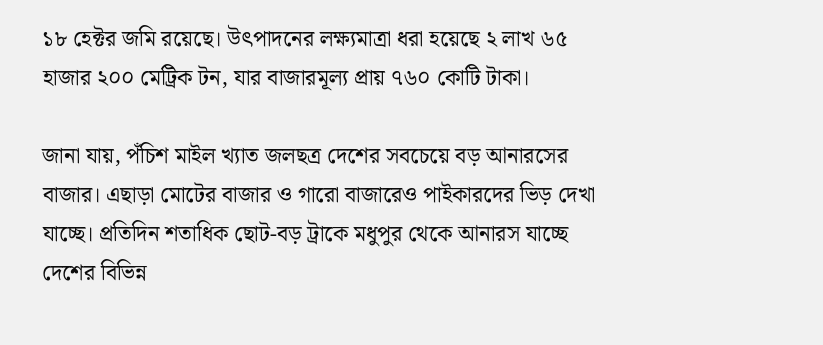১৮ হেক্টর জমি রয়েছে। উৎপাদনের লক্ষ্যমাত্রা ধরা হয়েছে ২ লাখ ৬৫ হাজার ২০০ মেট্রিক টন, যার বাজারমূল্য প্রায় ৭৬০ কোটি টাকা।

জানা যায়, পঁচিশ মাইল খ্যাত জলছত্র দেশের সবচেয়ে বড় আনারসের বাজার। এছাড়া মোটের বাজার ও গারো বাজারেও পাইকারদের ভিড় দেখা যাচ্ছে। প্রতিদিন শতাধিক ছোট-বড় ট্রাকে মধুপুর থেকে আনারস যাচ্ছে দেশের বিভিন্ন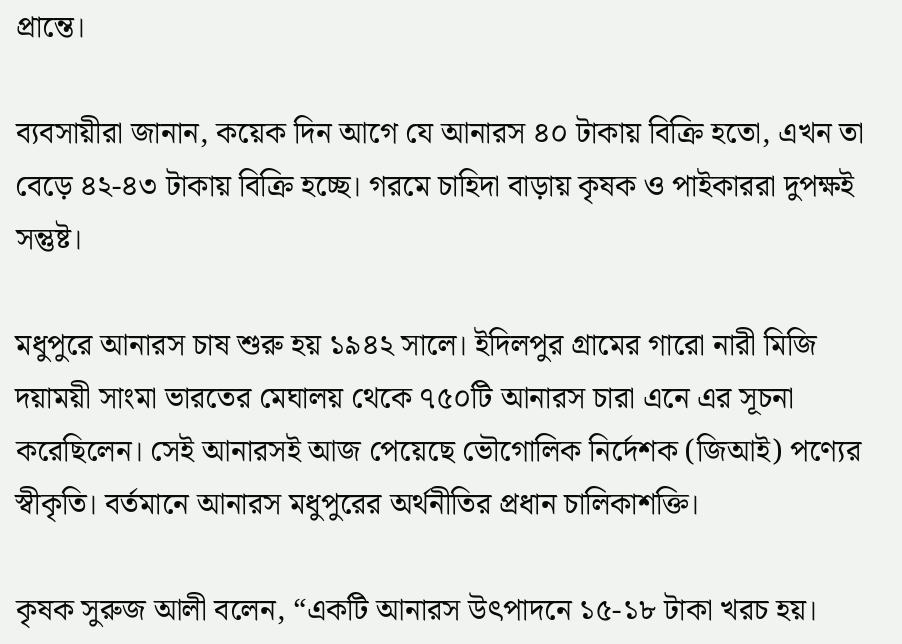প্রান্তে।

ব্যবসায়ীরা জানান, কয়েক দিন আগে যে আনারস ৪০ টাকায় বিক্রি হতো, এখন তা বেড়ে ৪২-৪৩ টাকায় বিক্রি হচ্ছে। গরমে চাহিদা বাড়ায় কৃষক ও পাইকাররা দুপক্ষই সন্তুষ্ট।

মধুপুরে আনারস চাষ শুরু হয় ১৯৪২ সালে। ইদিলপুর গ্রামের গারো নারী মিজি দয়াময়ী সাংমা ভারতের মেঘালয় থেকে ৭৫০টি আনারস চারা এনে এর সূচনা করেছিলেন। সেই আনারসই আজ পেয়েছে ভৌগোলিক নির্দেশক (জিআই) পণ্যের স্বীকৃতি। বর্তমানে আনারস মধুপুরের অর্থনীতির প্রধান চালিকাশক্তি।

কৃষক সুরুজ আলী বলেন, “একটি আনারস উৎপাদনে ১৫-১৮ টাকা খরচ হয়।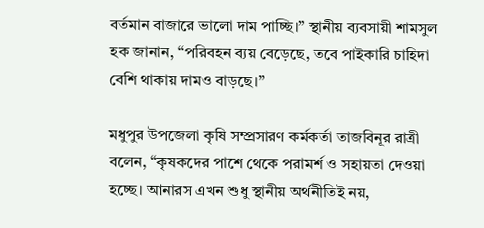বর্তমান বাজারে ভালো দাম পাচ্ছি।” স্থানীয় ব্যবসায়ী শামসুল হক জানান, “পরিবহন ব্যয় বেড়েছে, তবে পাইকারি চাহিদা বেশি থাকায় দামও বাড়ছে।”

মধুপুর উপজেলা কৃষি সম্প্রসারণ কর্মকর্তা তাজবিনূর রাত্রী বলেন, “কৃষকদের পাশে থেকে পরামর্শ ও সহায়তা দেওয়া হচ্ছে। আনারস এখন শুধু স্থানীয় অর্থনীতিই নয়,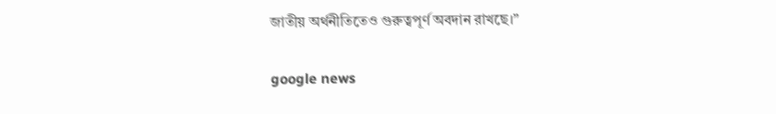জাতীয় অর্থনীতিতেও গুরুত্বপূর্ণ অবদান রাখছে।”

google news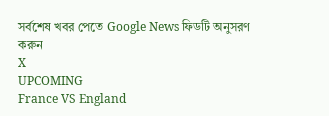সর্বশেষ খবর পেতে Google News ফিডটি অনুসরণ করুন
X
UPCOMING
France VS England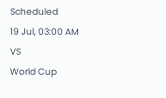Scheduled
19 Jul, 03:00 AM
VS
World Cup